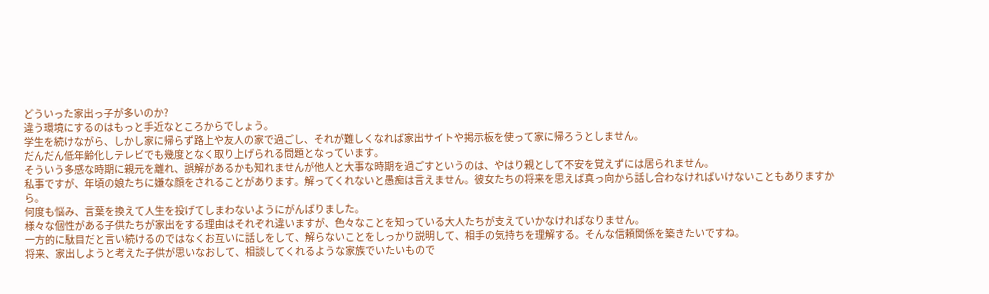どういった家出っ子が多いのか?
違う環境にするのはもっと手近なところからでしょう。
学生を続けながら、しかし家に帰らず路上や友人の家で過ごし、それが難しくなれば家出サイトや掲示板を使って家に帰ろうとしません。
だんだん低年齢化しテレビでも幾度となく取り上げられる問題となっています。
そういう多感な時期に親元を離れ、誤解があるかも知れませんが他人と大事な時期を過ごすというのは、やはり親として不安を覚えずには居られません。
私事ですが、年頃の娘たちに嫌な顔をされることがあります。解ってくれないと愚痴は言えません。彼女たちの将来を思えば真っ向から話し合わなければいけないこともありますから。
何度も悩み、言葉を換えて人生を投げてしまわないようにがんばりました。
様々な個性がある子供たちが家出をする理由はそれぞれ違いますが、色々なことを知っている大人たちが支えていかなければなりません。
一方的に駄目だと言い続けるのではなくお互いに話しをして、解らないことをしっかり説明して、相手の気持ちを理解する。そんな信頼関係を築きたいですね。
将来、家出しようと考えた子供が思いなおして、相談してくれるような家族でいたいもので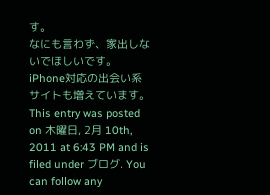す。
なにも言わず、家出しないでほしいです。
iPhone対応の出会い系サイトも増えています。
This entry was posted on 木曜日, 2月 10th, 2011 at 6:43 PM and is filed under ブログ. You can follow any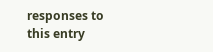responses to this entry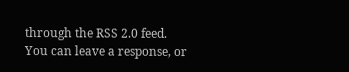through the RSS 2.0 feed. You can leave a response, or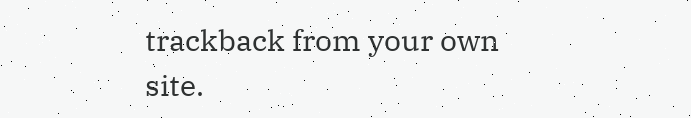trackback from your own site.